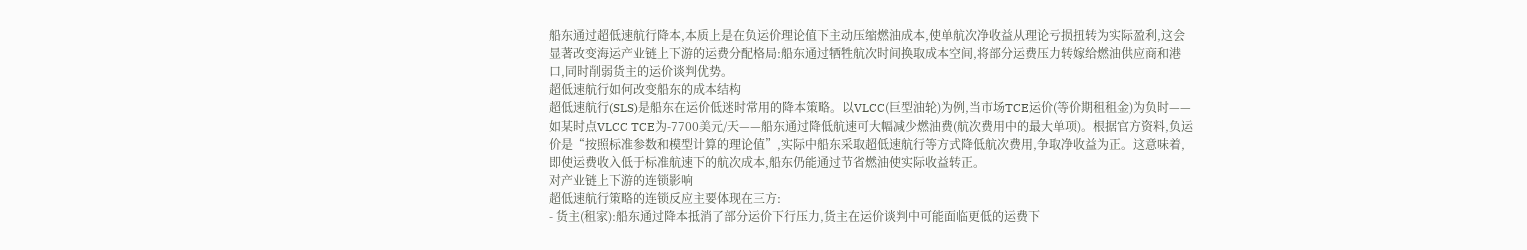船东通过超低速航行降本,本质上是在负运价理论值下主动压缩燃油成本,使单航次净收益从理论亏损扭转为实际盈利,这会显著改变海运产业链上下游的运费分配格局:船东通过牺牲航次时间换取成本空间,将部分运费压力转嫁给燃油供应商和港口,同时削弱货主的运价谈判优势。
超低速航行如何改变船东的成本结构
超低速航行(SLS)是船东在运价低迷时常用的降本策略。以VLCC(巨型油轮)为例,当市场TCE运价(等价期租租金)为负时——如某时点VLCC TCE为-7700美元/天——船东通过降低航速可大幅减少燃油费(航次费用中的最大单项)。根据官方资料,负运价是“按照标准参数和模型计算的理论值”,实际中船东采取超低速航行等方式降低航次费用,争取净收益为正。这意味着,即使运费收入低于标准航速下的航次成本,船东仍能通过节省燃油使实际收益转正。
对产业链上下游的连锁影响
超低速航行策略的连锁反应主要体现在三方:
- 货主(租家):船东通过降本抵消了部分运价下行压力,货主在运价谈判中可能面临更低的运费下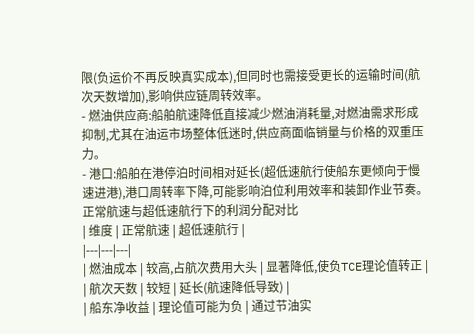限(负运价不再反映真实成本),但同时也需接受更长的运输时间(航次天数增加),影响供应链周转效率。
- 燃油供应商:船舶航速降低直接减少燃油消耗量,对燃油需求形成抑制,尤其在油运市场整体低迷时,供应商面临销量与价格的双重压力。
- 港口:船舶在港停泊时间相对延长(超低速航行使船东更倾向于慢速进港),港口周转率下降,可能影响泊位利用效率和装卸作业节奏。
正常航速与超低速航行下的利润分配对比
| 维度 | 正常航速 | 超低速航行 |
|---|---|---|
| 燃油成本 | 较高,占航次费用大头 | 显著降低,使负TCE理论值转正 |
| 航次天数 | 较短 | 延长(航速降低导致) |
| 船东净收益 | 理论值可能为负 | 通过节油实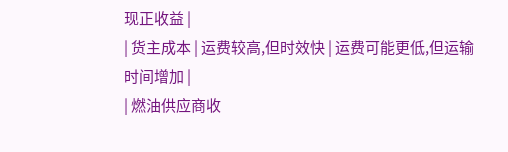现正收益 |
| 货主成本 | 运费较高,但时效快 | 运费可能更低,但运输时间增加 |
| 燃油供应商收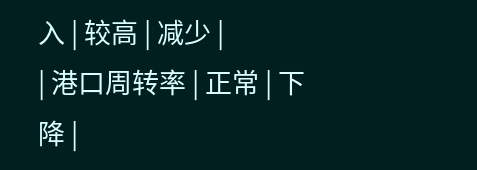入 | 较高 | 减少 |
| 港口周转率 | 正常 | 下降 |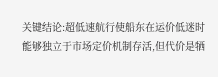关键结论:超低速航行使船东在运价低迷时能够独立于市场定价机制存活,但代价是牺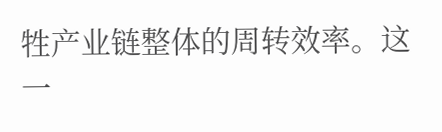牲产业链整体的周转效率。这一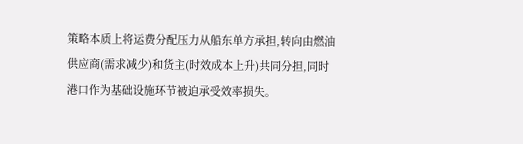策略本质上将运费分配压力从船东单方承担,转向由燃油供应商(需求减少)和货主(时效成本上升)共同分担,同时港口作为基础设施环节被迫承受效率损失。